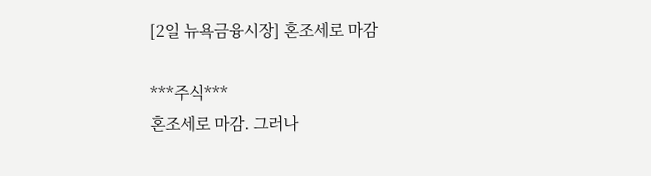[2일 뉴욕금융시장] 혼조세로 마감

***주식***
혼조세로 마감. 그러나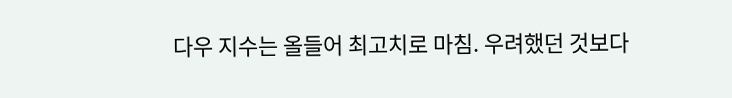다우 지수는 올들어 최고치로 마침. 우려했던 것보다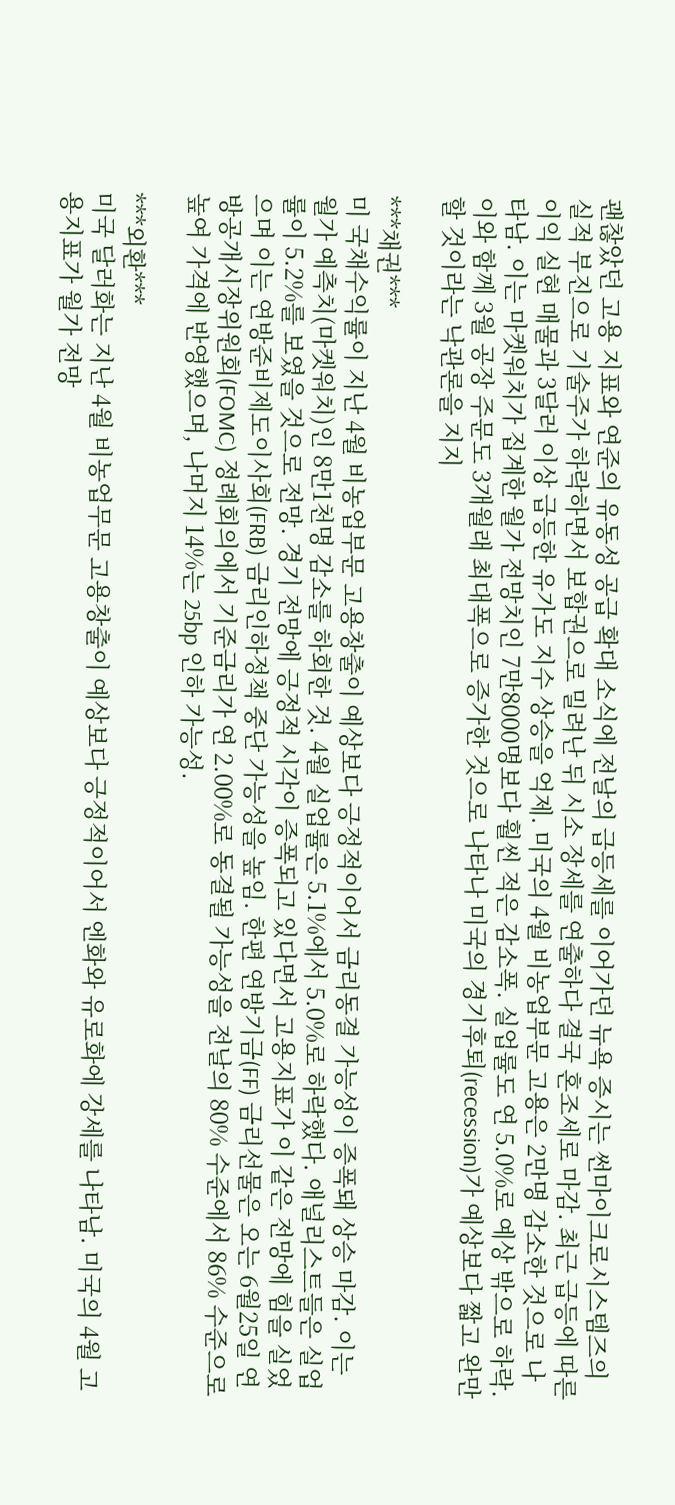괜찮았던 고용 지표와 연준의 유동성 공급 확대 소식에 전날의 급등세를 이어가던 뉴욕 증시는 썬마이크로시스템즈의 실적 부진으로 기술주가 하락하면서 보합권으로 밀려난 뒤 시소 장세를 연출하다 결국 혼조세로 마감. 최근 급등에 따른 이익 실현 매물과 3달러 이상 급등한 유가도 지수 상승을 억제. 미국의 4월 비농업부문 고용은 2만명 감소한 것으로 나타남. 이는 마켓워치가 집계한 월가 전망치인 7만8000명보다 훨씬 적은 감소폭. 실업률도 연 5.0%로 예상 밖으로 하락. 이와 함께 3월 공장 주문도 3개월래 최대폭으로 증가한 것으로 나타나 미국의 경기후퇴(recession)가 예상보다 짧고 완만할 것이라는 낙관론을 지지

***채권***
미 국채수익률이 지난 4월 비농업부문 고용창출이 예상보다 긍정적이어서 금리동결 가능성이 증폭돼 상승 마감. 이는 월가 예측치(마켓워치)인 8만1천명 감소를 하회한 것. 4월 실업률은 5.1%에서 5.0%로 하락했다. 애널리스트들은 실업률이 5.2%를 보였을 것으로 전망. 경기 전망에 긍정적 시각이 증폭되고 있다면서 고용지표가 이 같은 전망에 힘을 실었으며 이는 연방준비제도이사회(FRB) 금리인하정책 중단 가능성을 높임. 한편 연방기금(FF) 금리선물은 오는 6월25일 연방공개시장위원회(FOMC) 정례회의에서 기준금리가 연 2.00%로 동결될 가능성을 전날의 80% 수준에서 86% 수준으로 높여 가격에 반영했으며, 나머지 14%는 25bp 인하 가능성.

***외환***
미국 달러화는 지난 4월 비농업무문 고용창출이 예상보다 긍정적이어서 엔화와 유로화에 강세를 나타남. 미국의 4월 고용지표가 월가 전망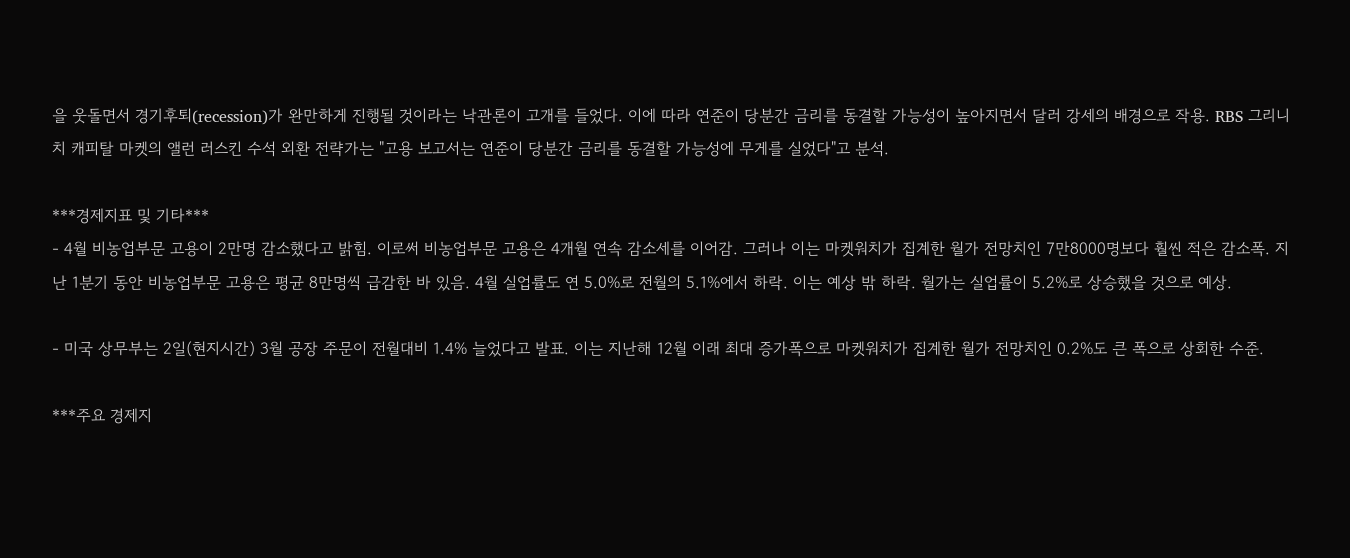을 웃돌면서 경기후퇴(recession)가 완만하게 진행될 것이라는 낙관론이 고개를 들었다. 이에 따라 연준이 당분간 금리를 동결할 가능성이 높아지면서 달러 강세의 배경으로 작용. RBS 그리니치 캐피탈 마켓의 앨런 러스킨 수석 외환 전략가는 "고용 보고서는 연준이 당분간 금리를 동결할 가능성에 무게를 실었다"고 분석.

***경제지표 및 기타***
- 4월 비농업부문 고용이 2만명 감소했다고 밝힘. 이로써 비농업부문 고용은 4개월 연속 감소세를 이어감. 그러나 이는 마켓워치가 집계한 월가 전망치인 7만8000명보다 훨씬 적은 감소폭. 지난 1분기 동안 비농업부문 고용은 평균 8만명씩 급감한 바 있음. 4월 실업률도 연 5.0%로 전월의 5.1%에서 하락. 이는 예상 밖 하락. 월가는 실업률이 5.2%로 상승했을 것으로 예상.

- 미국 상무부는 2일(현지시간) 3월 공장 주문이 전월대비 1.4% 늘었다고 발표. 이는 지난해 12월 이래 최대 증가폭으로 마켓워치가 집계한 월가 전망치인 0.2%도 큰 폭으로 상회한 수준.

***주요 경제지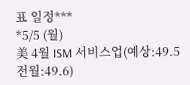표 일정***
*5/5 (월)
美 4월 ISM 서비스업(예상:49.5 전월:49.6)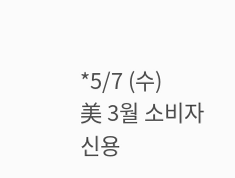*5/7 (수)
美 3월 소비자신용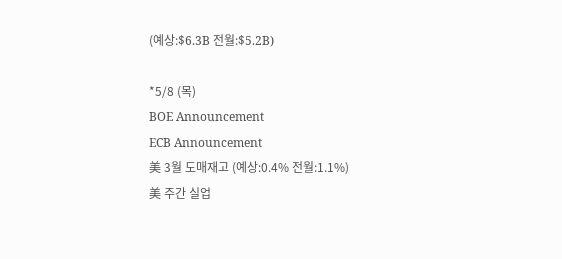(예상:$6.3B 전월:$5.2B)

*5/8 (목)
BOE Announcement
ECB Announcement
美 3월 도매재고 (예상:0.4% 전월:1.1%)
美 주간 실업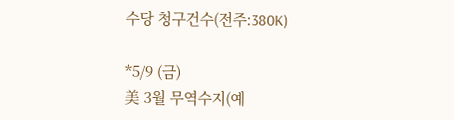수당 청구건수(전주:380K)

*5/9 (금)
美 3월 무역수지(예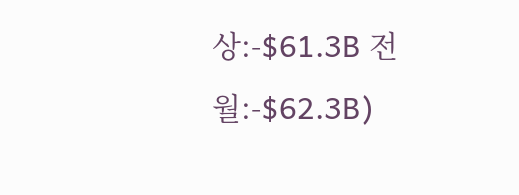상:-$61.3B 전월:-$62.3B)